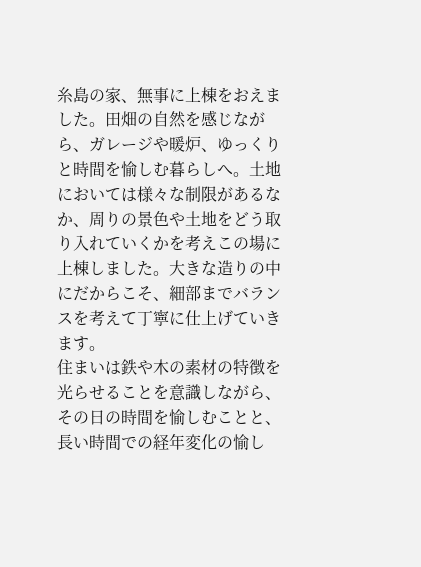糸島の家、無事に上棟をおえました。田畑の自然を感じながら、ガレージや暖炉、ゆっくりと時間を愉しむ暮らしへ。土地においては様々な制限があるなか、周りの景色や土地をどう取り入れていくかを考えこの場に上棟しました。大きな造りの中にだからこそ、細部までバランスを考えて丁寧に仕上げていきます。
住まいは鉄や木の素材の特徴を光らせることを意識しながら、その日の時間を愉しむことと、長い時間での経年変化の愉し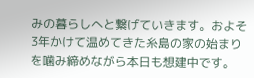みの暮らしへと繋げていきます。およそ3年かけて温めてきた糸島の家の始まりを噛み締めながら本日も想建中です。